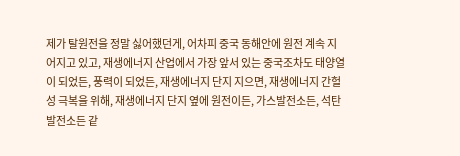제가 탈원전을 정말 싫어했던게, 어차피 중국 동해안에 원전 계속 지어지고 있고, 재생에너지 산업에서 가장 앞서 있는 중국조차도 태양열이 되었든, 풍력이 되었든, 재생에너지 단지 지으면, 재생에너지 간헐성 극복을 위해, 재생에너지 단지 옆에 원전이든, 가스발전소든, 석탄발전소든 같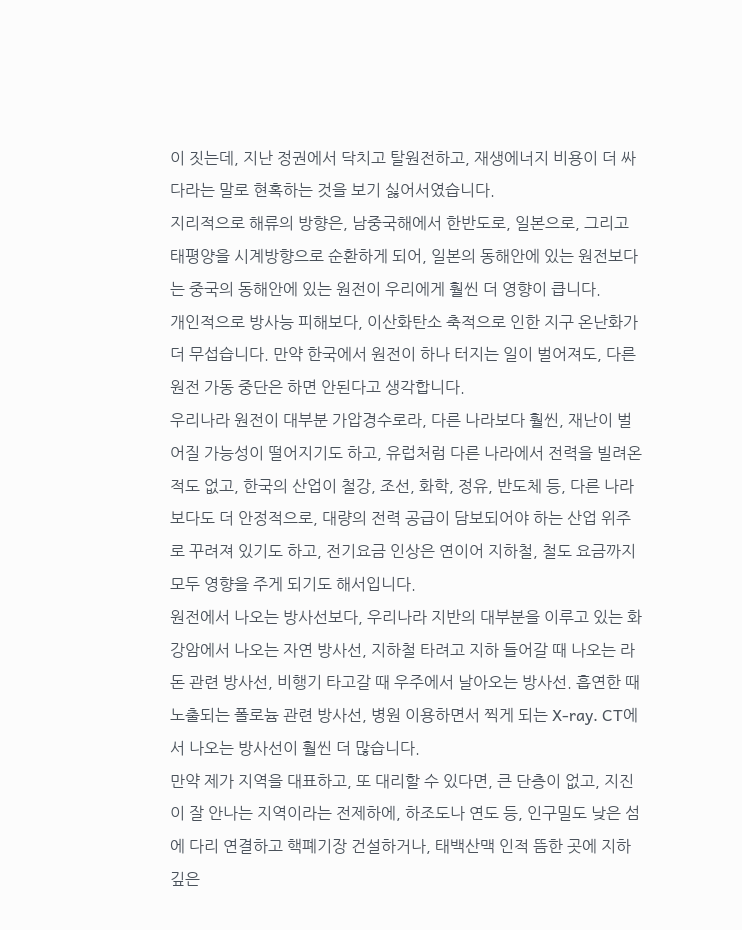이 짓는데, 지난 정권에서 닥치고 탈원전하고, 재생에너지 비용이 더 싸다라는 말로 현혹하는 것을 보기 싫어서였습니다.
지리적으로 해류의 방향은, 남중국해에서 한반도로, 일본으로, 그리고 태평양을 시계방향으로 순환하게 되어, 일본의 동해안에 있는 원전보다는 중국의 동해안에 있는 원전이 우리에게 훨씬 더 영향이 큽니다.
개인적으로 방사능 피해보다, 이산화탄소 축적으로 인한 지구 온난화가 더 무섭습니다. 만약 한국에서 원전이 하나 터지는 일이 벌어져도, 다른 원전 가동 중단은 하면 안된다고 생각합니다.
우리나라 원전이 대부분 가압경수로라, 다른 나라보다 훨씬, 재난이 벌어질 가능성이 떨어지기도 하고, 유럽처럼 다른 나라에서 전력을 빌려온 적도 없고, 한국의 산업이 철강, 조선, 화학, 정유, 반도체 등, 다른 나라보다도 더 안정적으로, 대량의 전력 공급이 담보되어야 하는 산업 위주로 꾸려져 있기도 하고, 전기요금 인상은 연이어 지하철, 철도 요금까지 모두 영향을 주게 되기도 해서입니다.
원전에서 나오는 방사선보다, 우리나라 지반의 대부분을 이루고 있는 화강암에서 나오는 자연 방사선, 지하철 타려고 지하 들어갈 때 나오는 라돈 관련 방사선, 비행기 타고갈 때 우주에서 날아오는 방사선. 흡연한 때 노출되는 폴로늄 관련 방사선, 병원 이용하면서 찍게 되는 X-ray. CT에서 나오는 방사선이 훨씬 더 많습니다.
만약 제가 지역을 대표하고, 또 대리할 수 있다면, 큰 단층이 없고, 지진이 잘 안나는 지역이라는 전제하에, 하조도나 연도 등, 인구밀도 낮은 섬에 다리 연결하고 핵폐기장 건설하거나, 태백산맥 인적 뜸한 곳에 지하 깊은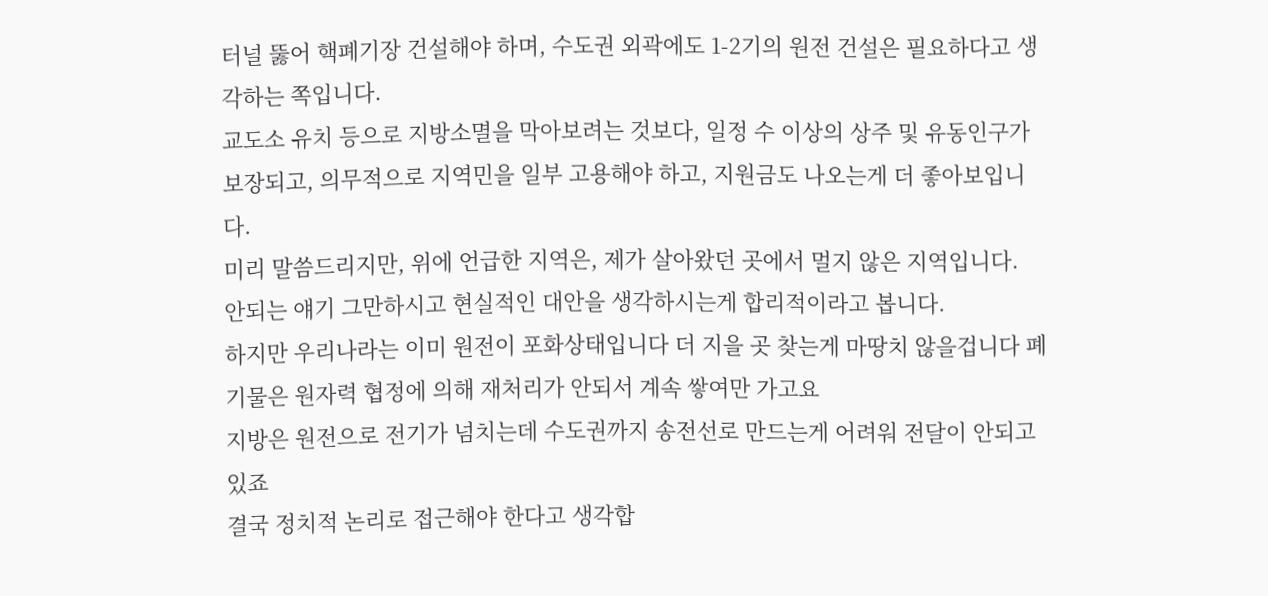터널 뚫어 핵폐기장 건설해야 하며, 수도권 외곽에도 1-2기의 원전 건설은 필요하다고 생각하는 쪽입니다.
교도소 유치 등으로 지방소멸을 막아보려는 것보다, 일정 수 이상의 상주 및 유동인구가 보장되고, 의무적으로 지역민을 일부 고용해야 하고, 지원금도 나오는게 더 좋아보입니다.
미리 말씀드리지만, 위에 언급한 지역은, 제가 살아왔던 곳에서 멀지 않은 지역입니다.
안되는 얘기 그만하시고 현실적인 대안을 생각하시는게 합리적이라고 봅니다.
하지만 우리나라는 이미 원전이 포화상태입니다 더 지을 곳 찾는게 마땅치 않을겁니다 폐기물은 원자력 협정에 의해 재처리가 안되서 계속 쌓여만 가고요
지방은 원전으로 전기가 넘치는데 수도권까지 송전선로 만드는게 어려워 전달이 안되고 있죠
결국 정치적 논리로 접근해야 한다고 생각합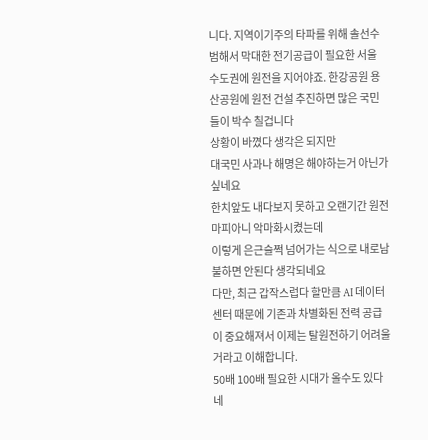니다. 지역이기주의 타파를 위해 솔선수범해서 막대한 전기공급이 필요한 서울 수도권에 원전을 지어야죠. 한강공원 용산공원에 원전 건설 추진하면 많은 국민들이 박수 칠겁니다
상황이 바꼈다 생각은 되지만
대국민 사과나 해명은 해야하는거 아닌가 싶네요
한치앞도 내다보지 못하고 오랜기간 원전 마피아니 악마화시켰는데
이렇게 은근슬쩍 넘어가는 식으로 내로남불하면 안된다 생각되네요
다만, 최근 갑작스럽다 할만큼 AI 데이터 센터 때문에 기존과 차별화된 전력 공급이 중요해져서 이제는 탈원전하기 어려울 거라고 이해합니다.
50배 100배 필요한 시대가 올수도 있다네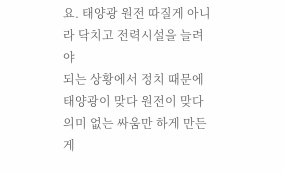요. 태양광 원전 따질게 아니라 닥치고 전력시설을 늘려야
되는 상황에서 정치 때문에 태양광이 맞다 원전이 맞다 의미 없는 싸움만 하게 만든게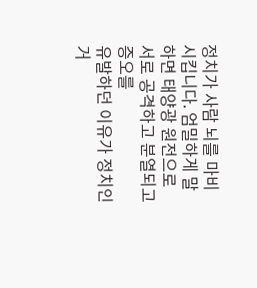정치가 사람 뇌를 마비 시킵니다. 엄밀하게 말하면 태양광 원전으로 서로 공격하고 분열되고 증오를
유발하던 이유가 정치인거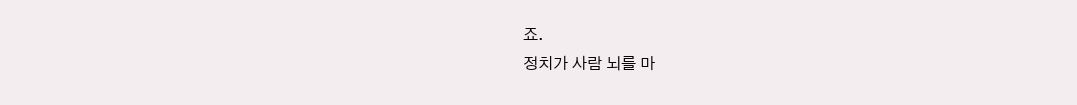죠.
정치가 사람 뇌를 마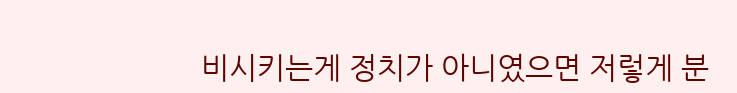비시키는게 정치가 아니였으면 저렇게 분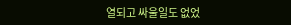열되고 싸울일도 없었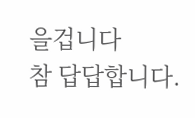을겁니다
참 답답합니다.